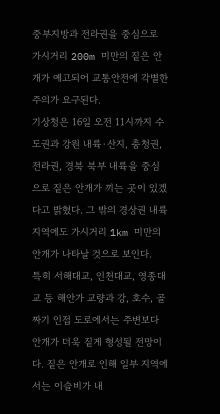중부지방과 전라권을 중심으로 가시거리 200m 미만의 짙은 안개가 예고되어 교통안전에 각별한 주의가 요구된다.
기상청은 16일 오전 11시까지 수도권과 강원 내륙·산지, 충청권, 전라권, 경북 북부 내륙을 중심으로 짙은 안개가 끼는 곳이 있겠다고 밝혔다. 그 밖의 경상권 내륙 지역에도 가시거리 1km 미만의 안개가 나타날 것으로 보인다.
특히 서해대교, 인천대교, 영종대교 등 해안가 교량과 강, 호수, 골짜기 인접 도로에서는 주변보다 안개가 더욱 짙게 형성될 전망이다. 짙은 안개로 인해 일부 지역에서는 이슬비가 내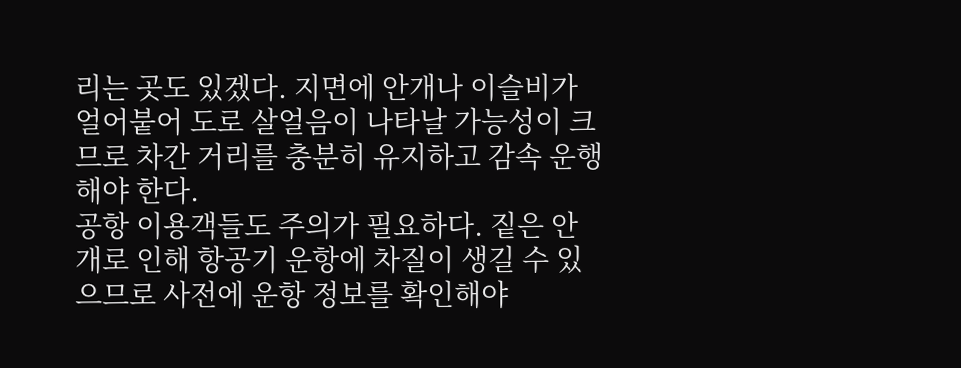리는 곳도 있겠다. 지면에 안개나 이슬비가 얼어붙어 도로 살얼음이 나타날 가능성이 크므로 차간 거리를 충분히 유지하고 감속 운행해야 한다.
공항 이용객들도 주의가 필요하다. 짙은 안개로 인해 항공기 운항에 차질이 생길 수 있으므로 사전에 운항 정보를 확인해야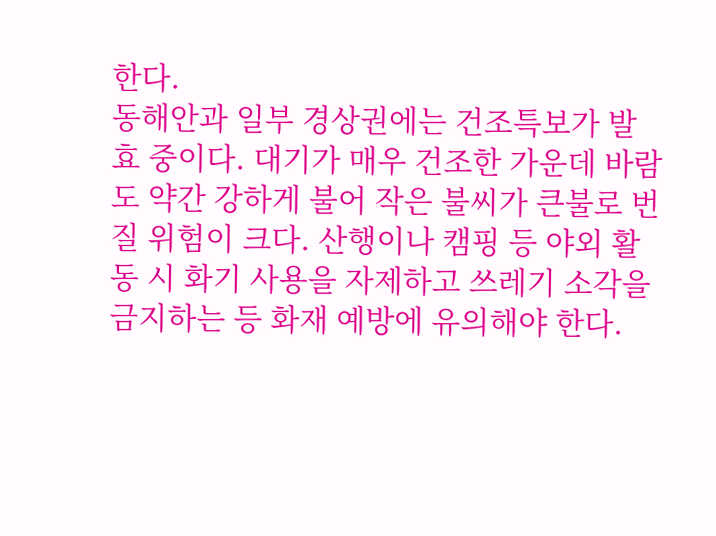한다.
동해안과 일부 경상권에는 건조특보가 발효 중이다. 대기가 매우 건조한 가운데 바람도 약간 강하게 불어 작은 불씨가 큰불로 번질 위험이 크다. 산행이나 캠핑 등 야외 활동 시 화기 사용을 자제하고 쓰레기 소각을 금지하는 등 화재 예방에 유의해야 한다.